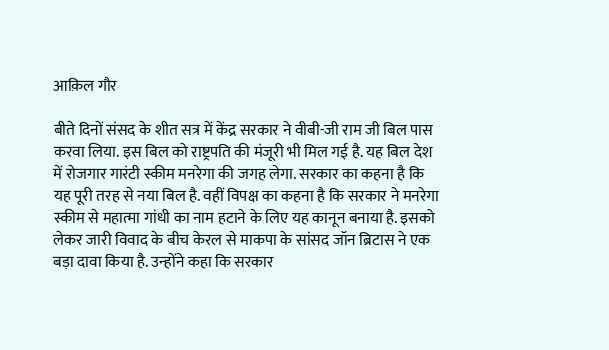आक़िल गौर

बीते दिनों संसद के शीत सत्र में केंद्र सरकार ने वीबी-जी राम जी बिल पास करवा लिया. इस बिल को राष्ट्रपति की मंजूरी भी मिल गई है. यह बिल देश में रोजगार गारंटी स्कीम मनरेगा की जगह लेगा. सरकार का कहना है कि यह पूरी तरह से नया बिल है. वहीं विपक्ष का कहना है कि सरकार ने मनरेगा स्कीम से महात्मा गांधी का नाम हटाने के लिए यह कानून बनाया है. इसको लेकर जारी विवाद के बीच केरल से माकपा के सांसद जॉन ब्रिटास ने एक बड़ा दावा किया है. उन्होंने कहा कि सरकार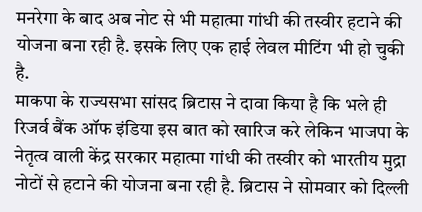मनरेगा के बाद अब नोट से भी महात्मा गांधी की तस्वीर हटाने की योजना बना रही है. इसके लिए एक हाई लेवल मीटिंग भी हो चुकी है.
माकपा के राज्यसभा सांसद ब्रिटास ने दावा किया है कि भले ही रिजर्व बैंक ऑफ इंडिया इस बात को खारिज करे लेकिन भाजपा के नेतृत्व वाली केंद्र सरकार महात्मा गांधी की तस्वीर को भारतीय मुद्रा नोटों से हटाने की योजना बना रही है. ब्रिटास ने सोमवार को दिल्ली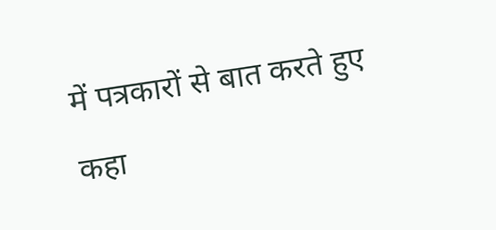में पत्रकारों से बात करते हुए कहा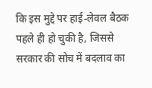कि इस मुद्दे पर हाई-लेवल बैठक पहले ही हो चुकी है, जिससे सरकार की सोच में बदलाव का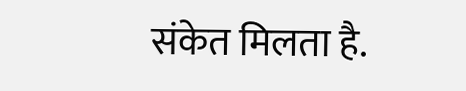संकेत मिलता है.